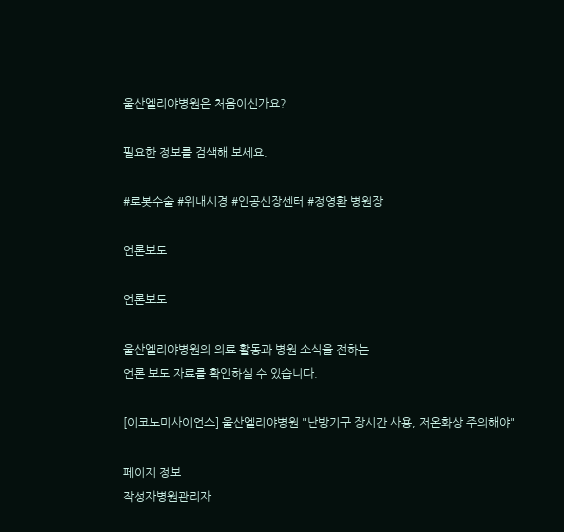울산엘리야병원은 처음이신가요?

필요한 정보를 검색해 보세요.

#로봇수술 #위내시경 #인공신장센터 #정영환 병원장

언론보도

언론보도

울산엘리야병원의 의료 활동과 병원 소식을 전하는
언론 보도 자료를 확인하실 수 있습니다.

[이코노미사이언스] 울산엘리야병원 "난방기구 장시간 사용, 저온화상 주의해야"

페이지 정보
작성자병원관리자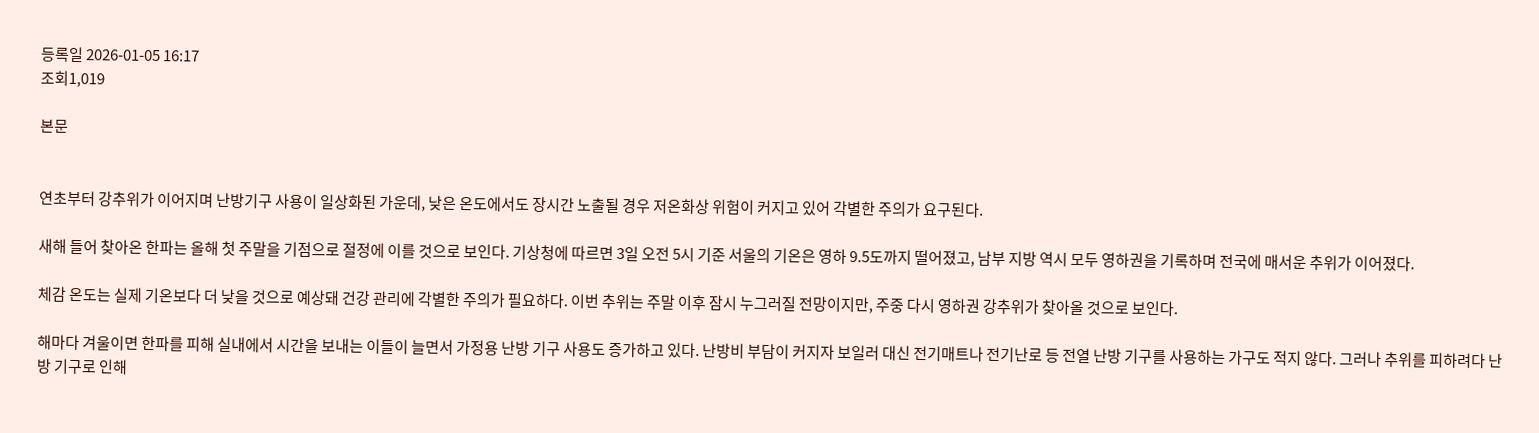등록일 2026-01-05 16:17
조회1,019

본문


연초부터 강추위가 이어지며 난방기구 사용이 일상화된 가운데, 낮은 온도에서도 장시간 노출될 경우 저온화상 위험이 커지고 있어 각별한 주의가 요구된다.

새해 들어 찾아온 한파는 올해 첫 주말을 기점으로 절정에 이를 것으로 보인다. 기상청에 따르면 3일 오전 5시 기준 서울의 기온은 영하 9.5도까지 떨어졌고, 남부 지방 역시 모두 영하권을 기록하며 전국에 매서운 추위가 이어졌다.

체감 온도는 실제 기온보다 더 낮을 것으로 예상돼 건강 관리에 각별한 주의가 필요하다. 이번 추위는 주말 이후 잠시 누그러질 전망이지만, 주중 다시 영하권 강추위가 찾아올 것으로 보인다.

해마다 겨울이면 한파를 피해 실내에서 시간을 보내는 이들이 늘면서 가정용 난방 기구 사용도 증가하고 있다. 난방비 부담이 커지자 보일러 대신 전기매트나 전기난로 등 전열 난방 기구를 사용하는 가구도 적지 않다. 그러나 추위를 피하려다 난방 기구로 인해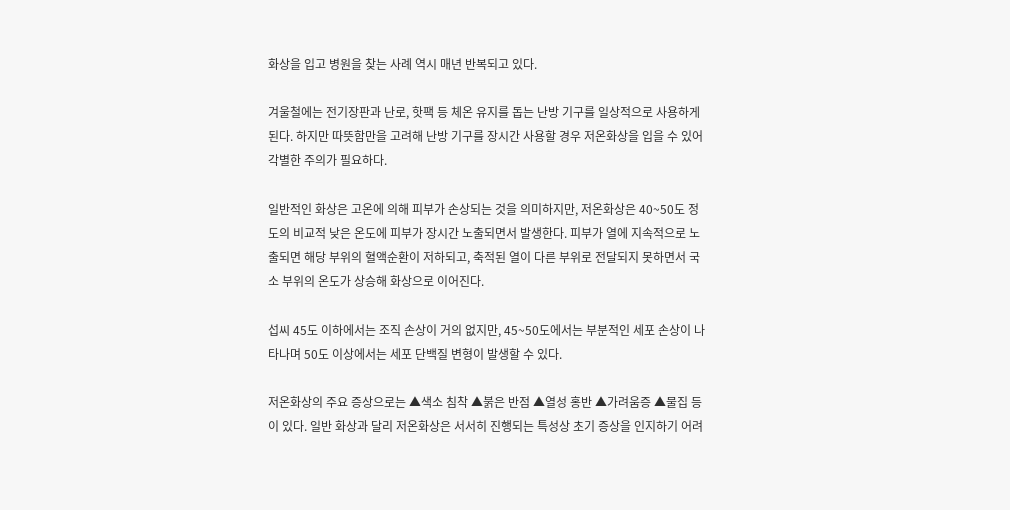화상을 입고 병원을 찾는 사례 역시 매년 반복되고 있다.

겨울철에는 전기장판과 난로, 핫팩 등 체온 유지를 돕는 난방 기구를 일상적으로 사용하게 된다. 하지만 따뜻함만을 고려해 난방 기구를 장시간 사용할 경우 저온화상을 입을 수 있어 각별한 주의가 필요하다.

일반적인 화상은 고온에 의해 피부가 손상되는 것을 의미하지만, 저온화상은 40~50도 정도의 비교적 낮은 온도에 피부가 장시간 노출되면서 발생한다. 피부가 열에 지속적으로 노출되면 해당 부위의 혈액순환이 저하되고, 축적된 열이 다른 부위로 전달되지 못하면서 국소 부위의 온도가 상승해 화상으로 이어진다.

섭씨 45도 이하에서는 조직 손상이 거의 없지만, 45~50도에서는 부분적인 세포 손상이 나타나며 50도 이상에서는 세포 단백질 변형이 발생할 수 있다.

저온화상의 주요 증상으로는 ▲색소 침착 ▲붉은 반점 ▲열성 홍반 ▲가려움증 ▲물집 등이 있다. 일반 화상과 달리 저온화상은 서서히 진행되는 특성상 초기 증상을 인지하기 어려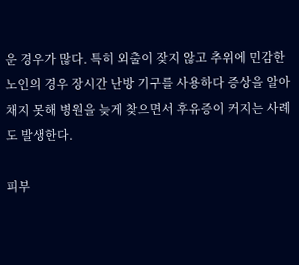운 경우가 많다. 특히 외출이 잦지 않고 추위에 민감한 노인의 경우 장시간 난방 기구를 사용하다 증상을 알아채지 못해 병원을 늦게 찾으면서 후유증이 커지는 사례도 발생한다.

피부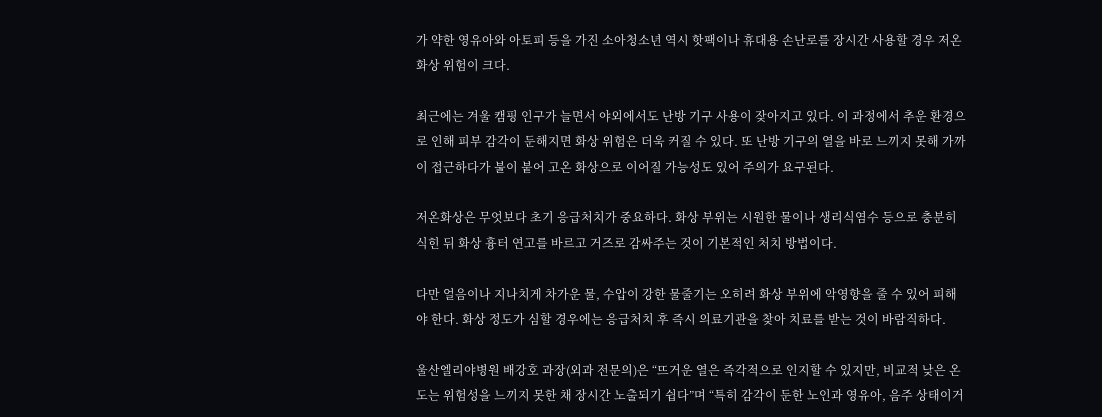가 약한 영유아와 아토피 등을 가진 소아청소년 역시 핫팩이나 휴대용 손난로를 장시간 사용할 경우 저온화상 위험이 크다.

최근에는 겨울 캠핑 인구가 늘면서 야외에서도 난방 기구 사용이 잦아지고 있다. 이 과정에서 추운 환경으로 인해 피부 감각이 둔해지면 화상 위험은 더욱 커질 수 있다. 또 난방 기구의 열을 바로 느끼지 못해 가까이 접근하다가 불이 붙어 고온 화상으로 이어질 가능성도 있어 주의가 요구된다.

저온화상은 무엇보다 초기 응급처치가 중요하다. 화상 부위는 시원한 물이나 생리식염수 등으로 충분히 식힌 뒤 화상 흉터 연고를 바르고 거즈로 감싸주는 것이 기본적인 처치 방법이다.

다만 얼음이나 지나치게 차가운 물, 수압이 강한 물줄기는 오히려 화상 부위에 악영향을 줄 수 있어 피해야 한다. 화상 정도가 심할 경우에는 응급처치 후 즉시 의료기관을 찾아 치료를 받는 것이 바람직하다.

울산엘리야병원 배강호 과장(외과 전문의)은 “뜨거운 열은 즉각적으로 인지할 수 있지만, 비교적 낮은 온도는 위험성을 느끼지 못한 채 장시간 노출되기 쉽다”며 “특히 감각이 둔한 노인과 영유아, 음주 상태이거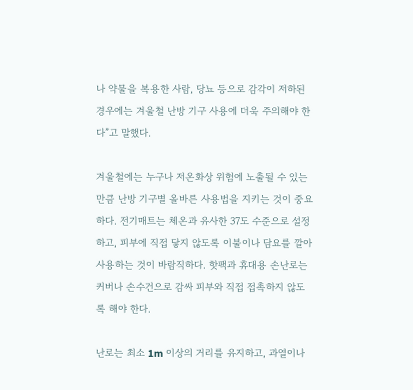나 약물을 복용한 사람, 당뇨 등으로 감각이 저하된 경우에는 겨울철 난방 기구 사용에 더욱 주의해야 한다”고 말했다.

겨울철에는 누구나 저온화상 위험에 노출될 수 있는 만큼 난방 기구별 올바른 사용법을 지키는 것이 중요하다. 전기매트는 체온과 유사한 37도 수준으로 설정하고, 피부에 직접 닿지 않도록 이불이나 담요를 깔아 사용하는 것이 바람직하다. 핫팩과 휴대용 손난로는 커버나 손수건으로 감싸 피부와 직접 접촉하지 않도록 해야 한다.

난로는 최소 1m 이상의 거리를 유지하고, 과열이나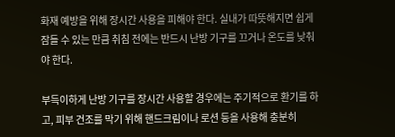화재 예방을 위해 장시간 사용을 피해야 한다. 실내가 따뜻해지면 쉽게 잠들 수 있는 만큼 취침 전에는 반드시 난방 기구를 끄거나 온도를 낮춰야 한다.

부득이하게 난방 기구를 장시간 사용할 경우에는 주기적으로 환기를 하고, 피부 건조를 막기 위해 핸드크림이나 로션 등을 사용해 충분히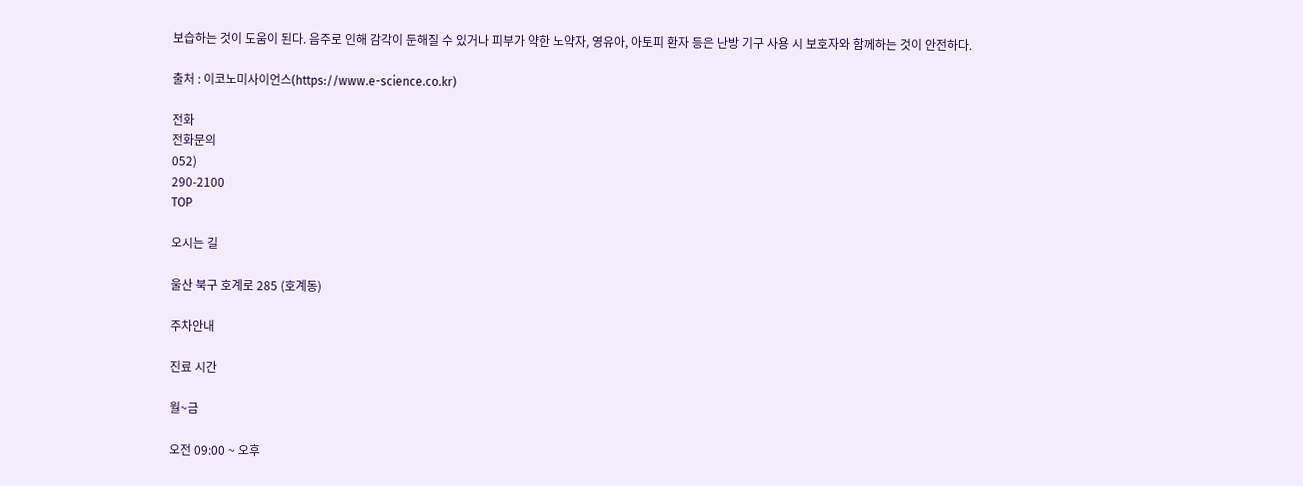보습하는 것이 도움이 된다. 음주로 인해 감각이 둔해질 수 있거나 피부가 약한 노약자, 영유아, 아토피 환자 등은 난방 기구 사용 시 보호자와 함께하는 것이 안전하다.

출처 : 이코노미사이언스(https://www.e-science.co.kr)

전화
전화문의
052)
290-2100
TOP

오시는 길

울산 북구 호계로 285 (호계동)

주차안내

진료 시간

월~금

오전 09:00 ~ 오후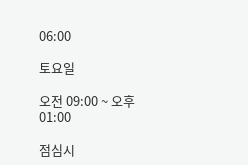06:00

토요일

오전 09:00 ~ 오후 01:00

점심시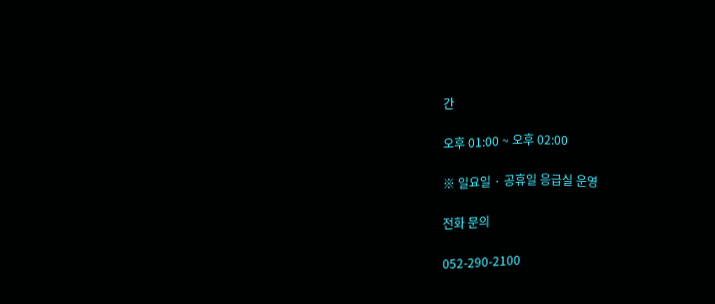간

오후 01:00 ~ 오후 02:00

※ 일요일 · 공휴일 응급실 운영

전화 문의

052-290-2100